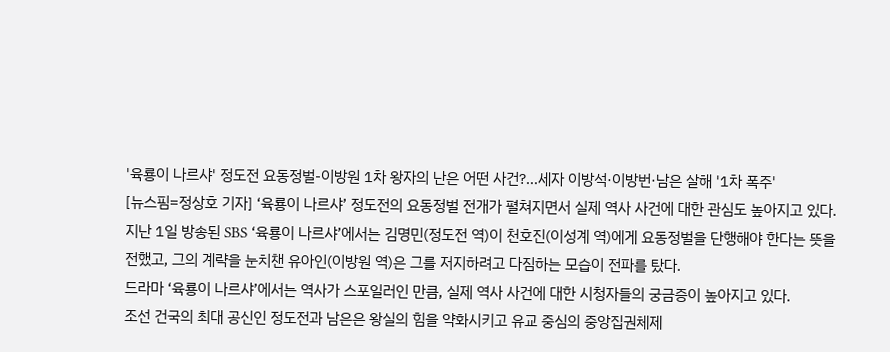'육룡이 나르샤' 정도전 요동정벌-이방원 1차 왕자의 난은 어떤 사건?…세자 이방석·이방번·남은 살해 '1차 폭주'
[뉴스핌=정상호 기자] ‘육룡이 나르샤’ 정도전의 요동정벌 전개가 펼쳐지면서 실제 역사 사건에 대한 관심도 높아지고 있다.
지난 1일 방송된 SBS ‘육룡이 나르샤’에서는 김명민(정도전 역)이 천호진(이성계 역)에게 요동정벌을 단행해야 한다는 뜻을 전했고, 그의 계략을 눈치챈 유아인(이방원 역)은 그를 저지하려고 다짐하는 모습이 전파를 탔다.
드라마 ‘육룡이 나르샤’에서는 역사가 스포일러인 만큼, 실제 역사 사건에 대한 시청자들의 궁금증이 높아지고 있다.
조선 건국의 최대 공신인 정도전과 남은은 왕실의 힘을 약화시키고 유교 중심의 중앙집권체제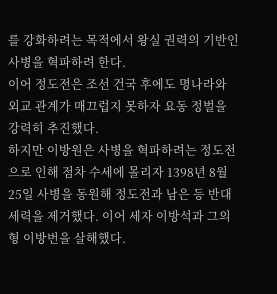를 강화하려는 목적에서 왕실 권력의 기반인 사병을 혁파하려 한다.
이어 정도전은 조선 건국 후에도 명나라와 외교 관계가 매끄럽지 못하자 요동 정벌을 강력히 추진했다.
하지만 이방원은 사병을 혁파하려는 정도전으로 인해 점차 수세에 몰리자 1398년 8월 25일 사병을 동원해 정도전과 남은 등 반대세력을 제거했다. 이어 세자 이방석과 그의 형 이방번을 살해했다.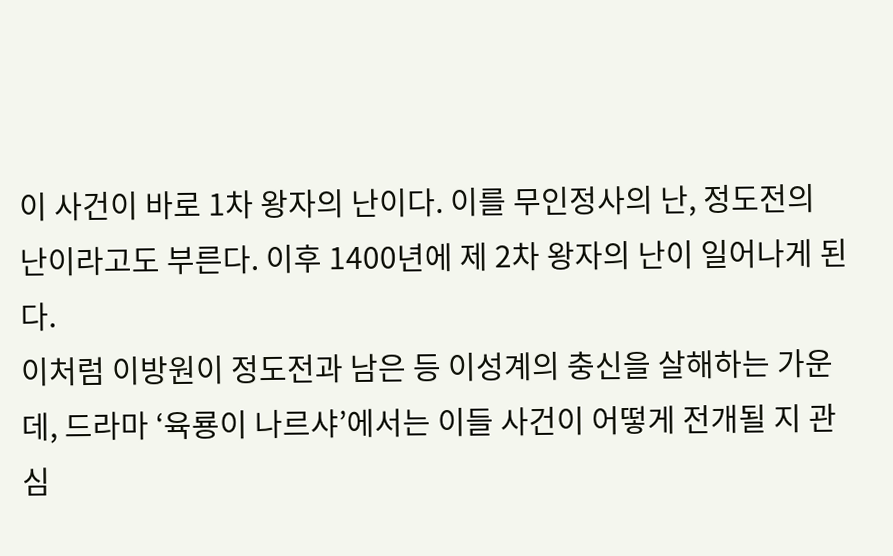이 사건이 바로 1차 왕자의 난이다. 이를 무인정사의 난, 정도전의 난이라고도 부른다. 이후 1400년에 제 2차 왕자의 난이 일어나게 된다.
이처럼 이방원이 정도전과 남은 등 이성계의 충신을 살해하는 가운데, 드라마 ‘육룡이 나르샤’에서는 이들 사건이 어떻게 전개될 지 관심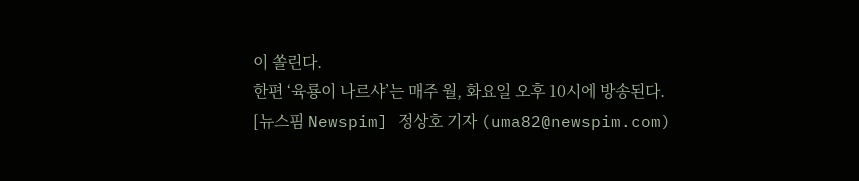이 쏠린다.
한편 ‘육룡이 나르샤’는 매주 월, 화요일 오후 10시에 방송된다.
[뉴스핌 Newspim] 정상호 기자 (uma82@newspim.com)